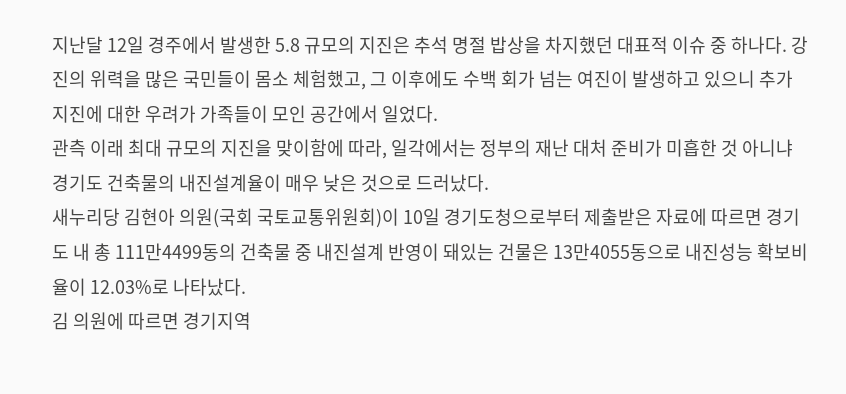지난달 12일 경주에서 발생한 5.8 규모의 지진은 추석 명절 밥상을 차지했던 대표적 이슈 중 하나다. 강진의 위력을 많은 국민들이 몸소 체험했고, 그 이후에도 수백 회가 넘는 여진이 발생하고 있으니 추가 지진에 대한 우려가 가족들이 모인 공간에서 일었다.
관측 이래 최대 규모의 지진을 맞이함에 따라, 일각에서는 정부의 재난 대처 준비가 미흡한 것 아니냐
경기도 건축물의 내진설계율이 매우 낮은 것으로 드러났다.
새누리당 김현아 의원(국회 국토교통위원회)이 10일 경기도청으로부터 제출받은 자료에 따르면 경기도 내 총 111만4499동의 건축물 중 내진설계 반영이 돼있는 건물은 13만4055동으로 내진성능 확보비율이 12.03%로 나타났다.
김 의원에 따르면 경기지역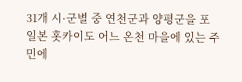31개 시·군별 중 연천군과 양평군을 포
일본 홋카이도 어느 온천 마을에 있는 주민에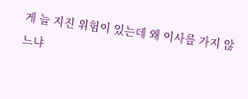게 늘 지진 위험이 있는데 왜 이사를 가지 않느냐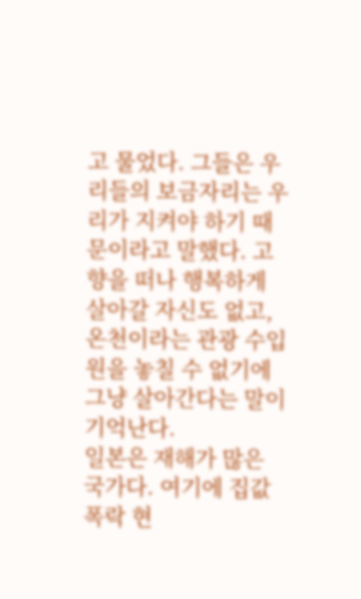고 물었다. 그들은 우리들의 보금자리는 우리가 지켜야 하기 때문이라고 말했다. 고향을 떠나 행복하게 살아갈 자신도 없고, 온천이라는 관광 수입원을 놓칠 수 없기에 그냥 살아간다는 말이 기억난다.
일본은 재해가 많은 국가다. 여기에 집값 폭락 현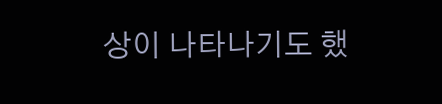상이 나타나기도 했